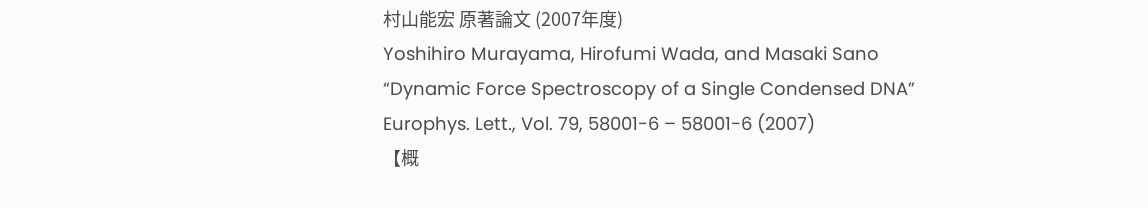村山能宏 原著論文 (2007年度)
Yoshihiro Murayama, Hirofumi Wada, and Masaki Sano
“Dynamic Force Spectroscopy of a Single Condensed DNA”
Europhys. Lett., Vol. 79, 58001-6 – 58001-6 (2007)
【概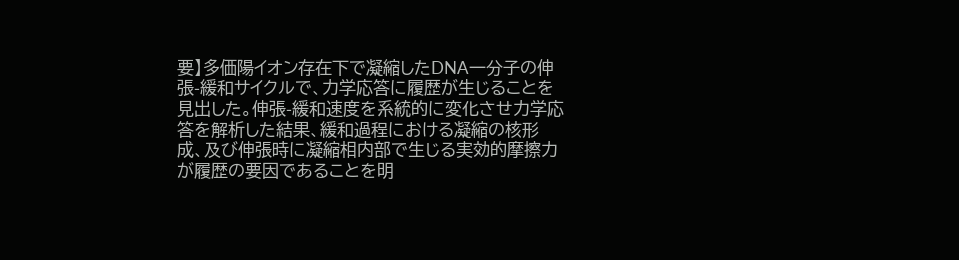要】多価陽イオン存在下で凝縮したDNA一分子の伸張-緩和サイクルで、力学応答に履歴が生じることを見出した。伸張-緩和速度を系統的に変化させ力学応答を解析した結果、緩和過程における凝縮の核形成、及び伸張時に凝縮相内部で生じる実効的摩擦力が履歴の要因であることを明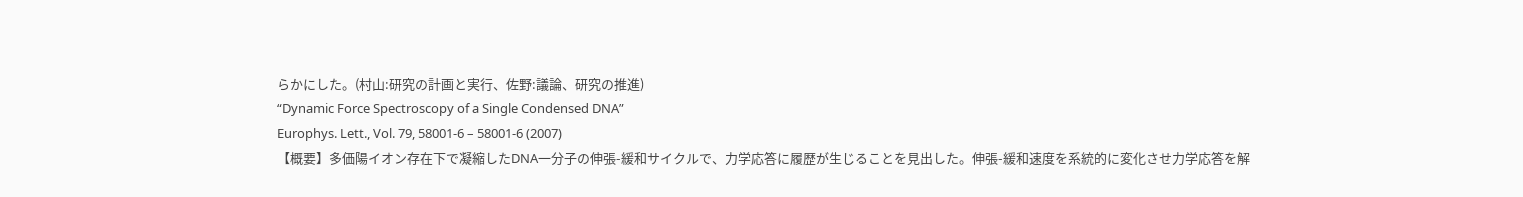らかにした。(村山:研究の計画と実行、佐野:議論、研究の推進)
“Dynamic Force Spectroscopy of a Single Condensed DNA”
Europhys. Lett., Vol. 79, 58001-6 – 58001-6 (2007)
【概要】多価陽イオン存在下で凝縮したDNA一分子の伸張-緩和サイクルで、力学応答に履歴が生じることを見出した。伸張-緩和速度を系統的に変化させ力学応答を解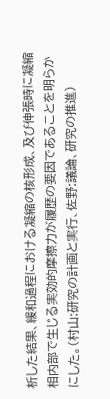析した結果、緩和過程における凝縮の核形成、及び伸張時に凝縮相内部で生じる実効的摩擦力が履歴の要因であることを明らかにした。(村山:研究の計画と実行、佐野:議論、研究の推進)